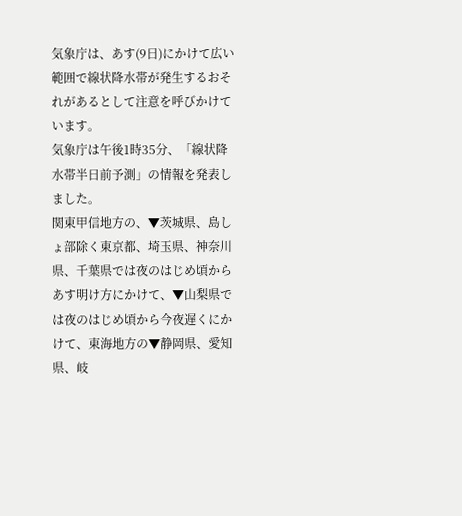気象庁は、あす(9日)にかけて広い範囲で線状降水帯が発生するおそれがあるとして注意を呼びかけています。
気象庁は午後1時35分、「線状降水帯半日前予測」の情報を発表しました。
関東甲信地方の、▼茨城県、島しょ部除く東京都、埼玉県、神奈川県、千葉県では夜のはじめ頃からあす明け方にかけて、▼山梨県では夜のはじめ頃から今夜遅くにかけて、東海地方の▼静岡県、愛知県、岐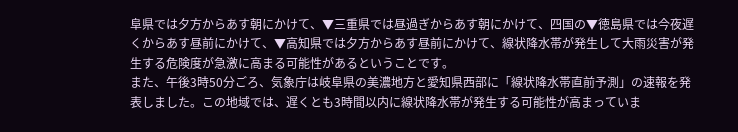阜県では夕方からあす朝にかけて、▼三重県では昼過ぎからあす朝にかけて、四国の▼徳島県では今夜遅くからあす昼前にかけて、▼高知県では夕方からあす昼前にかけて、線状降水帯が発生して大雨災害が発生する危険度が急激に高まる可能性があるということです。
また、午後3時50分ごろ、気象庁は岐阜県の美濃地方と愛知県西部に「線状降水帯直前予測」の速報を発表しました。この地域では、遅くとも3時間以内に線状降水帯が発生する可能性が高まっていま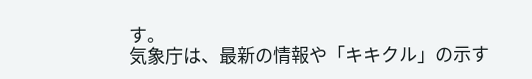す。
気象庁は、最新の情報や「キキクル」の示す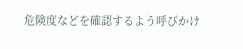危険度などを確認するよう呼びかけ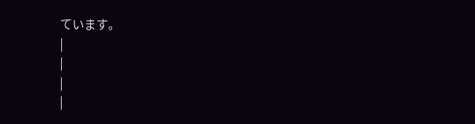ています。
|
|
|
|